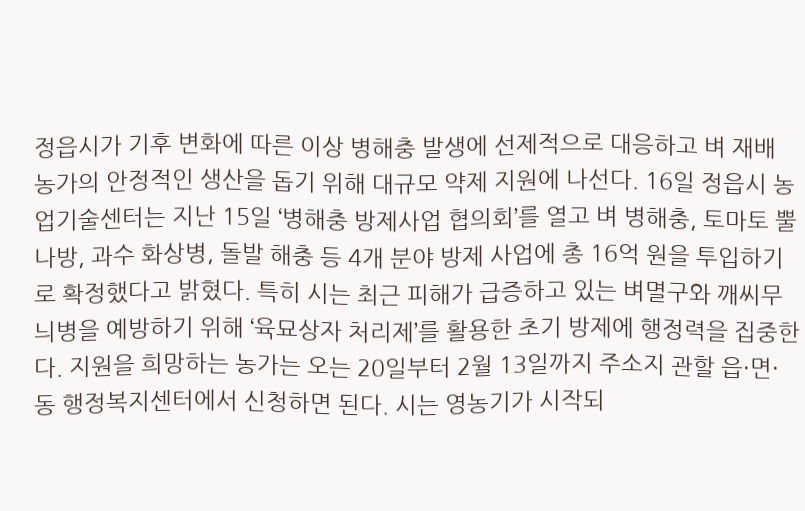정읍시가 기후 변화에 따른 이상 병해충 발생에 선제적으로 대응하고 벼 재배 농가의 안정적인 생산을 돕기 위해 대규모 약제 지원에 나선다. 16일 정읍시 농업기술센터는 지난 15일 ‘병해충 방제사업 협의회’를 열고 벼 병해충, 토마토 뿔나방, 과수 화상병, 돌발 해충 등 4개 분야 방제 사업에 총 16억 원을 투입하기로 확정했다고 밝혔다. 특히 시는 최근 피해가 급증하고 있는 벼멸구와 깨씨무늬병을 예방하기 위해 ‘육묘상자 처리제’를 활용한 초기 방제에 행정력을 집중한다. 지원을 희망하는 농가는 오는 20일부터 2월 13일까지 주소지 관할 읍·면·동 행정복지센터에서 신청하면 된다. 시는 영농기가 시작되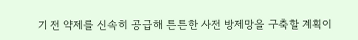기 전 약제를 신속히 공급해 튼튼한 사전 방제망을 구축할 계획이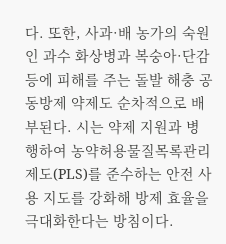다. 또한, 사과·배 농가의 숙원인 과수 화상병과 복숭아·단감 등에 피해를 주는 돌발 해충 공동방제 약제도 순차적으로 배부된다. 시는 약제 지원과 병행하여 농약허용물질목록관리제도(PLS)를 준수하는 안전 사용 지도를 강화해 방제 효율을 극대화한다는 방침이다.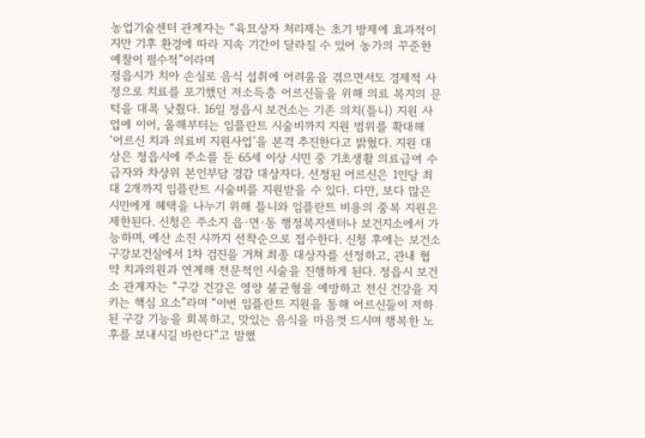농업기술센터 관계자는 “육묘상자 처리제는 초기 방제에 효과적이지만 기후 환경에 따라 지속 기간이 달라질 수 있어 농가의 꾸준한 예찰이 필수적”이라며
정읍시가 치아 손실로 음식 섭취에 어려움을 겪으면서도 경제적 사정으로 치료를 포기했던 저소득층 어르신들을 위해 의료 복지의 문턱을 대폭 낮췄다. 16일 정읍시 보건소는 기존 의치(틀니) 지원 사업에 이어, 올해부터는 임플란트 시술비까지 지원 범위를 확대해 ‘어르신 치과 의료비 지원사업’을 본격 추진한다고 밝혔다. 지원 대상은 정읍시에 주소를 둔 65세 이상 시민 중 기초생활 의료급여 수급자와 차상위 본인부담 경감 대상자다. 선정된 어르신은 1인당 최대 2개까지 임플란트 시술비를 지원받을 수 있다. 다만, 보다 많은 시민에게 혜택을 나누기 위해 틀니와 임플란트 비용의 중복 지원은 제한된다. 신청은 주소지 읍·면·동 행정복지센터나 보건지소에서 가능하며, 예산 소진 시까지 선착순으로 접수한다. 신청 후에는 보건소 구강보건실에서 1차 검진을 거쳐 최종 대상자를 선정하고, 관내 협약 치과의원과 연계해 전문적인 시술을 진행하게 된다. 정읍시 보건소 관계자는 “구강 건강은 영양 불균형을 예방하고 전신 건강을 지키는 핵심 요소”라며 “이번 임플란트 지원을 통해 어르신들이 저하된 구강 기능을 회복하고, 맛있는 음식을 마음껏 드시며 행복한 노후를 보내시길 바란다”고 말했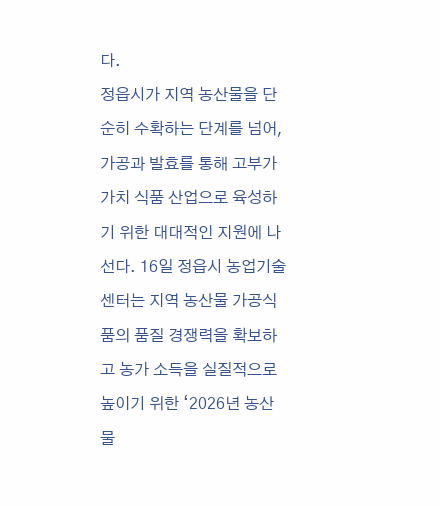다.
정읍시가 지역 농산물을 단순히 수확하는 단계를 넘어, 가공과 발효를 통해 고부가가치 식품 산업으로 육성하기 위한 대대적인 지원에 나선다. 16일 정읍시 농업기술센터는 지역 농산물 가공식품의 품질 경쟁력을 확보하고 농가 소득을 실질적으로 높이기 위한 ‘2026년 농산물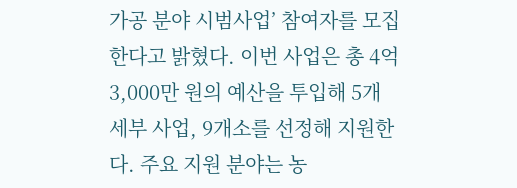가공 분야 시범사업’ 참여자를 모집한다고 밝혔다. 이번 사업은 총 4억 3,000만 원의 예산을 투입해 5개 세부 사업, 9개소를 선정해 지원한다. 주요 지원 분야는 농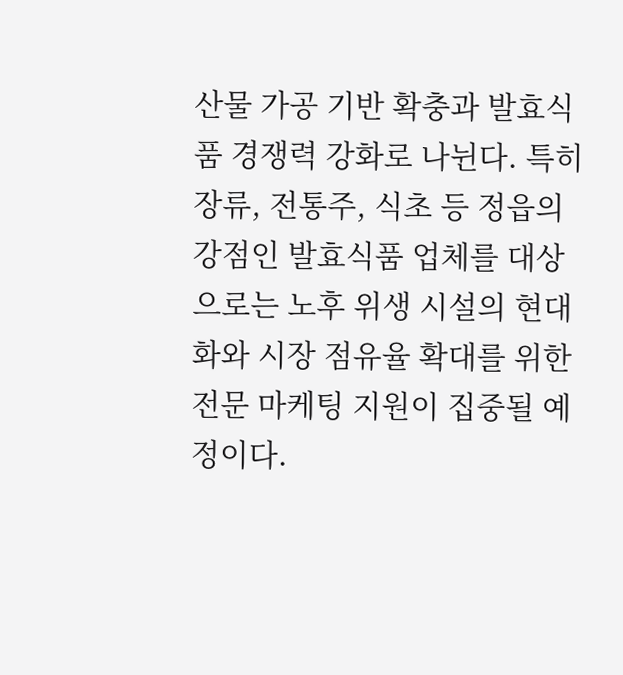산물 가공 기반 확충과 발효식품 경쟁력 강화로 나뉜다. 특히 장류, 전통주, 식초 등 정읍의 강점인 발효식품 업체를 대상으로는 노후 위생 시설의 현대화와 시장 점유율 확대를 위한 전문 마케팅 지원이 집중될 예정이다.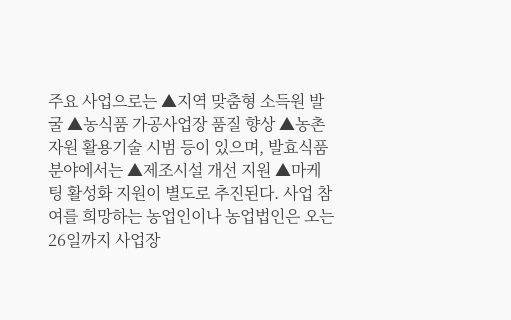주요 사업으로는 ▲지역 맞춤형 소득원 발굴 ▲농식품 가공사업장 품질 향상 ▲농촌자원 활용기술 시범 등이 있으며, 발효식품 분야에서는 ▲제조시설 개선 지원 ▲마케팅 활성화 지원이 별도로 추진된다. 사업 참여를 희망하는 농업인이나 농업법인은 오는 26일까지 사업장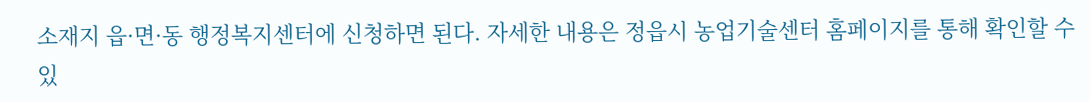소재지 읍·면·동 행정복지센터에 신청하면 된다. 자세한 내용은 정읍시 농업기술센터 홈페이지를 통해 확인할 수 있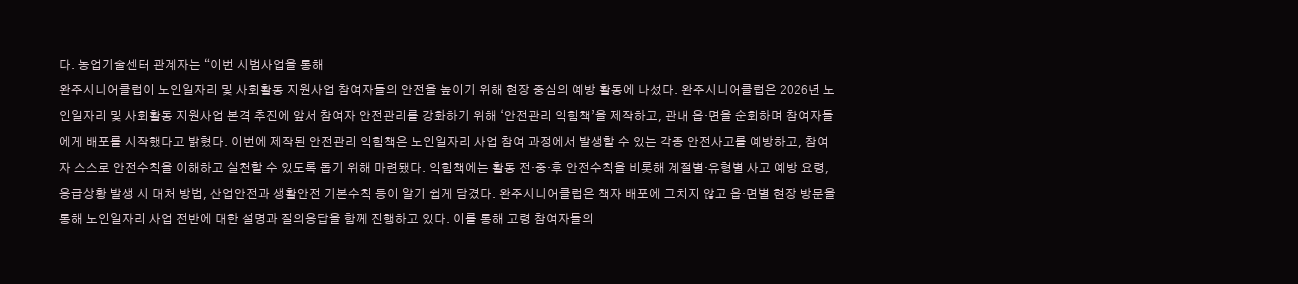다. 농업기술센터 관계자는 “이번 시범사업을 통해
완주시니어클럽이 노인일자리 및 사회활동 지원사업 참여자들의 안전을 높이기 위해 현장 중심의 예방 활동에 나섰다. 완주시니어클럽은 2026년 노인일자리 및 사회활동 지원사업 본격 추진에 앞서 참여자 안전관리를 강화하기 위해 ‘안전관리 익힘책’을 제작하고, 관내 읍·면을 순회하며 참여자들에게 배포를 시작했다고 밝혔다. 이번에 제작된 안전관리 익힘책은 노인일자리 사업 참여 과정에서 발생할 수 있는 각종 안전사고를 예방하고, 참여자 스스로 안전수칙을 이해하고 실천할 수 있도록 돕기 위해 마련됐다. 익힘책에는 활동 전·중·후 안전수칙을 비롯해 계절별·유형별 사고 예방 요령, 응급상황 발생 시 대처 방법, 산업안전과 생활안전 기본수칙 등이 알기 쉽게 담겼다. 완주시니어클럽은 책자 배포에 그치지 않고 읍·면별 현장 방문을 통해 노인일자리 사업 전반에 대한 설명과 질의응답을 함께 진행하고 있다. 이를 통해 고령 참여자들의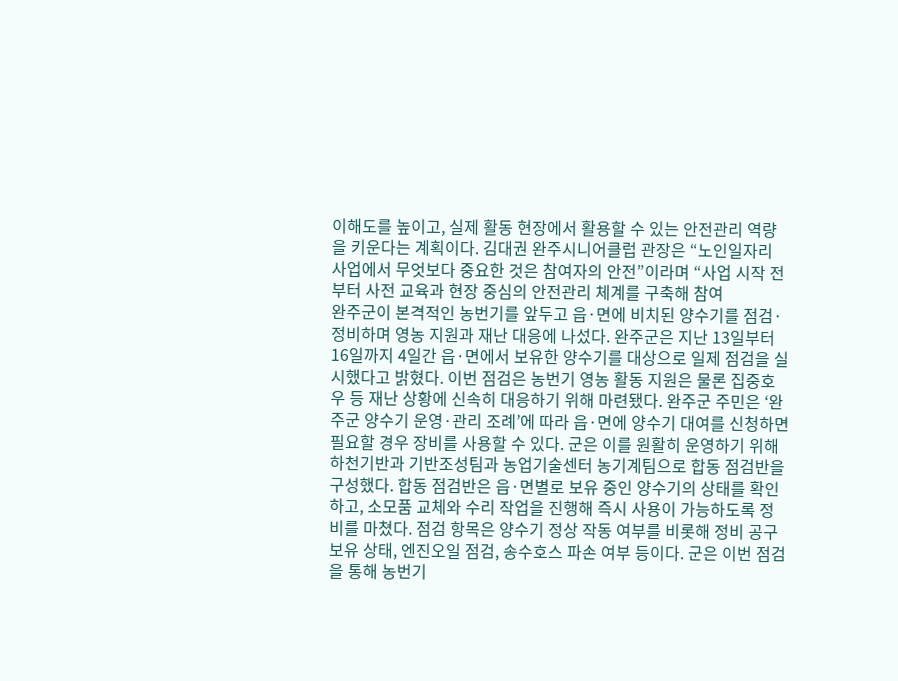이해도를 높이고, 실제 활동 현장에서 활용할 수 있는 안전관리 역량을 키운다는 계획이다. 김대권 완주시니어클럽 관장은 “노인일자리 사업에서 무엇보다 중요한 것은 참여자의 안전”이라며 “사업 시작 전부터 사전 교육과 현장 중심의 안전관리 체계를 구축해 참여
완주군이 본격적인 농번기를 앞두고 읍·면에 비치된 양수기를 점검·정비하며 영농 지원과 재난 대응에 나섰다. 완주군은 지난 13일부터 16일까지 4일간 읍·면에서 보유한 양수기를 대상으로 일제 점검을 실시했다고 밝혔다. 이번 점검은 농번기 영농 활동 지원은 물론 집중호우 등 재난 상황에 신속히 대응하기 위해 마련됐다. 완주군 주민은 ‘완주군 양수기 운영·관리 조례’에 따라 읍·면에 양수기 대여를 신청하면 필요할 경우 장비를 사용할 수 있다. 군은 이를 원활히 운영하기 위해 하천기반과 기반조성팀과 농업기술센터 농기계팀으로 합동 점검반을 구성했다. 합동 점검반은 읍·면별로 보유 중인 양수기의 상태를 확인하고, 소모품 교체와 수리 작업을 진행해 즉시 사용이 가능하도록 정비를 마쳤다. 점검 항목은 양수기 정상 작동 여부를 비롯해 정비 공구 보유 상태, 엔진오일 점검, 송수호스 파손 여부 등이다. 군은 이번 점검을 통해 농번기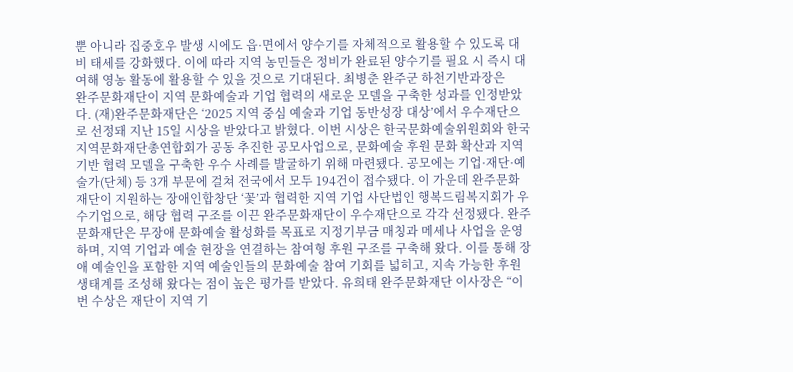뿐 아니라 집중호우 발생 시에도 읍·면에서 양수기를 자체적으로 활용할 수 있도록 대비 태세를 강화했다. 이에 따라 지역 농민들은 정비가 완료된 양수기를 필요 시 즉시 대여해 영농 활동에 활용할 수 있을 것으로 기대된다. 최병춘 완주군 하천기반과장은
완주문화재단이 지역 문화예술과 기업 협력의 새로운 모델을 구축한 성과를 인정받았다. (재)완주문화재단은 ‘2025 지역 중심 예술과 기업 동반성장 대상’에서 우수재단으로 선정돼 지난 15일 시상을 받았다고 밝혔다. 이번 시상은 한국문화예술위원회와 한국지역문화재단총연합회가 공동 추진한 공모사업으로, 문화예술 후원 문화 확산과 지역 기반 협력 모델을 구축한 우수 사례를 발굴하기 위해 마련됐다. 공모에는 기업·재단·예술가(단체) 등 3개 부문에 걸쳐 전국에서 모두 194건이 접수됐다. 이 가운데 완주문화재단이 지원하는 장애인합창단 ‘꽃’과 협력한 지역 기업 사단법인 행복드림복지회가 우수기업으로, 해당 협력 구조를 이끈 완주문화재단이 우수재단으로 각각 선정됐다. 완주문화재단은 무장애 문화예술 활성화를 목표로 지정기부금 매칭과 메세나 사업을 운영하며, 지역 기업과 예술 현장을 연결하는 참여형 후원 구조를 구축해 왔다. 이를 통해 장애 예술인을 포함한 지역 예술인들의 문화예술 참여 기회를 넓히고, 지속 가능한 후원 생태계를 조성해 왔다는 점이 높은 평가를 받았다. 유희태 완주문화재단 이사장은 “이번 수상은 재단이 지역 기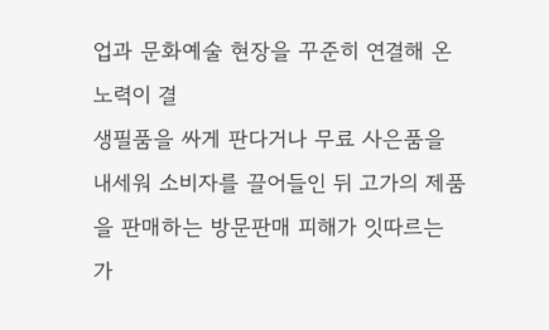업과 문화예술 현장을 꾸준히 연결해 온 노력이 결
생필품을 싸게 판다거나 무료 사은품을 내세워 소비자를 끌어들인 뒤 고가의 제품을 판매하는 방문판매 피해가 잇따르는 가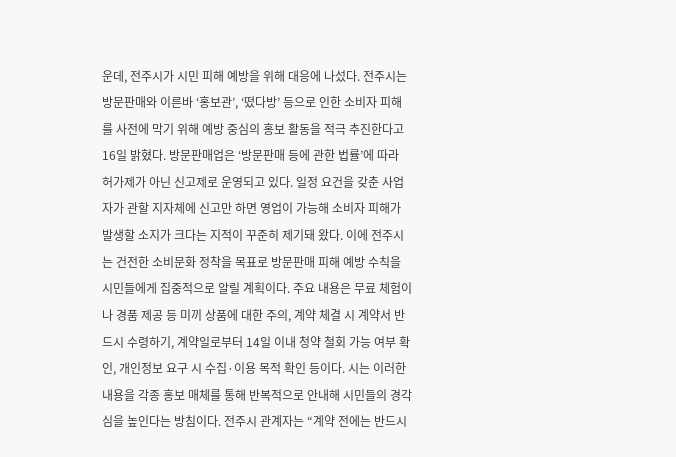운데, 전주시가 시민 피해 예방을 위해 대응에 나섰다. 전주시는 방문판매와 이른바 ‘홍보관’, ‘떴다방’ 등으로 인한 소비자 피해를 사전에 막기 위해 예방 중심의 홍보 활동을 적극 추진한다고 16일 밝혔다. 방문판매업은 ‘방문판매 등에 관한 법률’에 따라 허가제가 아닌 신고제로 운영되고 있다. 일정 요건을 갖춘 사업자가 관할 지자체에 신고만 하면 영업이 가능해 소비자 피해가 발생할 소지가 크다는 지적이 꾸준히 제기돼 왔다. 이에 전주시는 건전한 소비문화 정착을 목표로 방문판매 피해 예방 수칙을 시민들에게 집중적으로 알릴 계획이다. 주요 내용은 무료 체험이나 경품 제공 등 미끼 상품에 대한 주의, 계약 체결 시 계약서 반드시 수령하기, 계약일로부터 14일 이내 청약 철회 가능 여부 확인, 개인정보 요구 시 수집·이용 목적 확인 등이다. 시는 이러한 내용을 각종 홍보 매체를 통해 반복적으로 안내해 시민들의 경각심을 높인다는 방침이다. 전주시 관계자는 “계약 전에는 반드시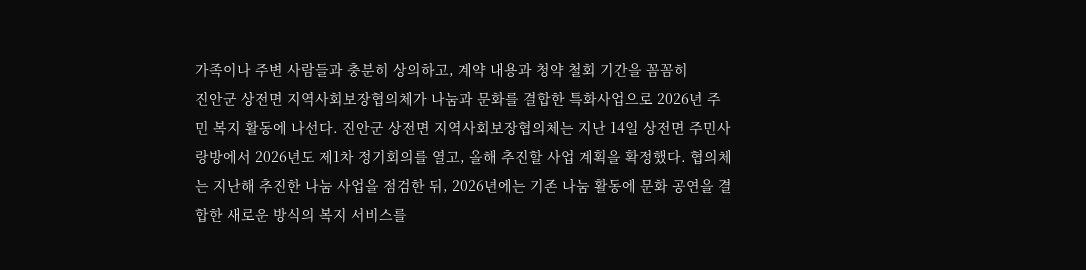가족이나 주변 사람들과 충분히 상의하고, 계약 내용과 청약 철회 기간을 꼼꼼히
진안군 상전면 지역사회보장협의체가 나눔과 문화를 결합한 특화사업으로 2026년 주민 복지 활동에 나선다. 진안군 상전면 지역사회보장협의체는 지난 14일 상전면 주민사랑방에서 2026년도 제1차 정기회의를 열고, 올해 추진할 사업 계획을 확정했다. 협의체는 지난해 추진한 나눔 사업을 점검한 뒤, 2026년에는 기존 나눔 활동에 문화 공연을 결합한 새로운 방식의 복지 서비스를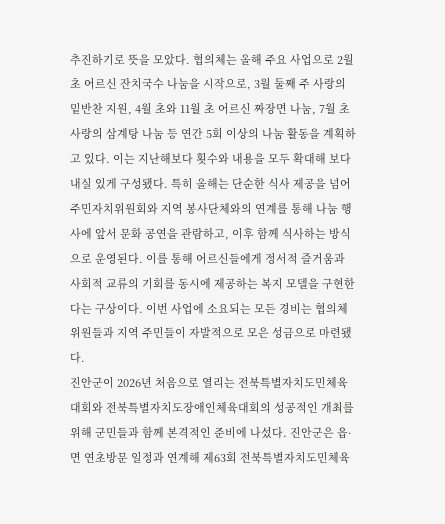추진하기로 뜻을 모았다. 협의체는 올해 주요 사업으로 2월 초 어르신 잔치국수 나눔을 시작으로, 3월 둘째 주 사랑의 밑반찬 지원, 4월 초와 11월 초 어르신 짜장면 나눔, 7월 초 사랑의 삼계탕 나눔 등 연간 5회 이상의 나눔 활동을 계획하고 있다. 이는 지난해보다 횟수와 내용을 모두 확대해 보다 내실 있게 구성됐다. 특히 올해는 단순한 식사 제공을 넘어 주민자치위원회와 지역 봉사단체와의 연계를 통해 나눔 행사에 앞서 문화 공연을 관람하고, 이후 함께 식사하는 방식으로 운영된다. 이를 통해 어르신들에게 정서적 즐거움과 사회적 교류의 기회를 동시에 제공하는 복지 모델을 구현한다는 구상이다. 이번 사업에 소요되는 모든 경비는 협의체 위원들과 지역 주민들이 자발적으로 모은 성금으로 마련됐다.
진안군이 2026년 처음으로 열리는 전북특별자치도민체육대회와 전북특별자치도장애인체육대회의 성공적인 개최를 위해 군민들과 함께 본격적인 준비에 나섰다. 진안군은 읍·면 연초방문 일정과 연계해 제63회 전북특별자치도민체육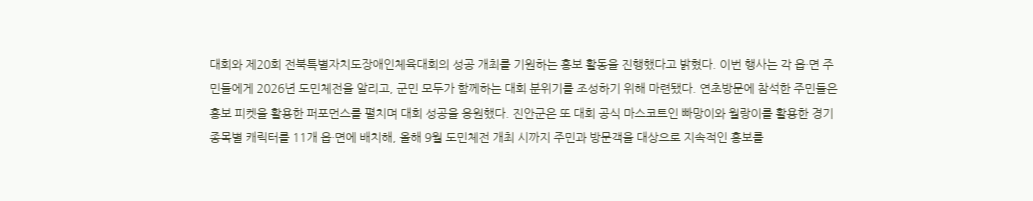대회와 제20회 전북특별자치도장애인체육대회의 성공 개최를 기원하는 홍보 활동을 진행했다고 밝혔다. 이번 행사는 각 읍·면 주민들에게 2026년 도민체전을 알리고, 군민 모두가 함께하는 대회 분위기를 조성하기 위해 마련됐다. 연초방문에 참석한 주민들은 홍보 피켓을 활용한 퍼포먼스를 펼치며 대회 성공을 응원했다. 진안군은 또 대회 공식 마스코트인 빠망이와 월랑이를 활용한 경기 종목별 캐릭터를 11개 읍·면에 배치해, 올해 9월 도민체전 개최 시까지 주민과 방문객을 대상으로 지속적인 홍보를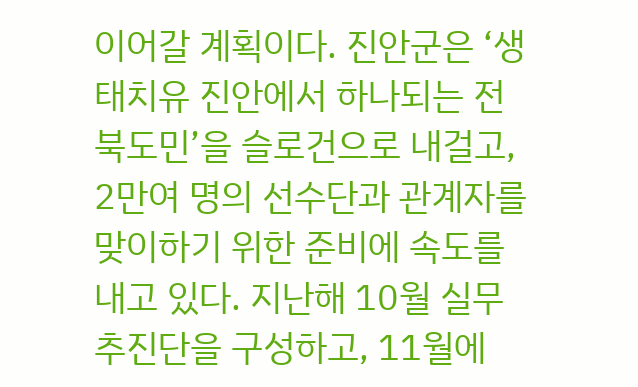이어갈 계획이다. 진안군은 ‘생태치유 진안에서 하나되는 전북도민’을 슬로건으로 내걸고, 2만여 명의 선수단과 관계자를 맞이하기 위한 준비에 속도를 내고 있다. 지난해 10월 실무추진단을 구성하고, 11월에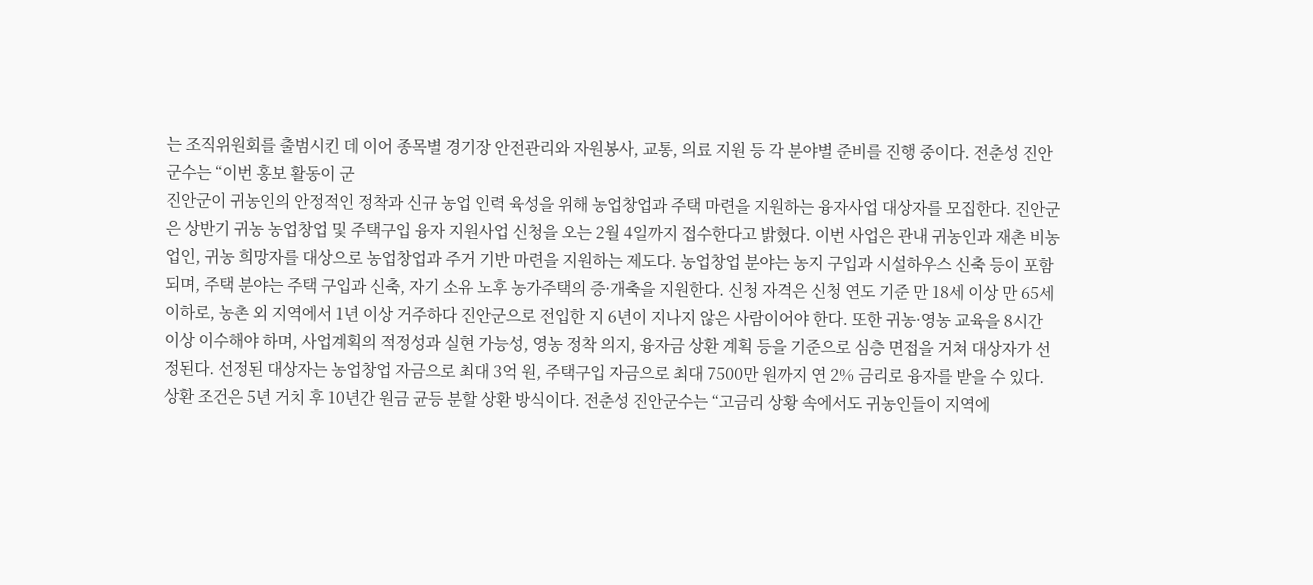는 조직위원회를 출범시킨 데 이어 종목별 경기장 안전관리와 자원봉사, 교통, 의료 지원 등 각 분야별 준비를 진행 중이다. 전춘성 진안군수는 “이번 홍보 활동이 군
진안군이 귀농인의 안정적인 정착과 신규 농업 인력 육성을 위해 농업창업과 주택 마련을 지원하는 융자사업 대상자를 모집한다. 진안군은 상반기 귀농 농업창업 및 주택구입 융자 지원사업 신청을 오는 2월 4일까지 접수한다고 밝혔다. 이번 사업은 관내 귀농인과 재촌 비농업인, 귀농 희망자를 대상으로 농업창업과 주거 기반 마련을 지원하는 제도다. 농업창업 분야는 농지 구입과 시설하우스 신축 등이 포함되며, 주택 분야는 주택 구입과 신축, 자기 소유 노후 농가주택의 증·개축을 지원한다. 신청 자격은 신청 연도 기준 만 18세 이상 만 65세 이하로, 농촌 외 지역에서 1년 이상 거주하다 진안군으로 전입한 지 6년이 지나지 않은 사람이어야 한다. 또한 귀농·영농 교육을 8시간 이상 이수해야 하며, 사업계획의 적정성과 실현 가능성, 영농 정착 의지, 융자금 상환 계획 등을 기준으로 심층 면접을 거쳐 대상자가 선정된다. 선정된 대상자는 농업창업 자금으로 최대 3억 원, 주택구입 자금으로 최대 7500만 원까지 연 2% 금리로 융자를 받을 수 있다. 상환 조건은 5년 거치 후 10년간 원금 균등 분할 상환 방식이다. 전춘성 진안군수는 “고금리 상황 속에서도 귀농인들이 지역에